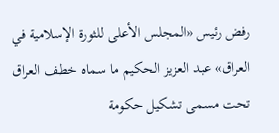رفض رئيس «المجلس الأعلى للثورة الإسلامية في العراق» عبد العزيز الحكيم ما سماه خطف العراق تحت مسمى تشكيل حكومة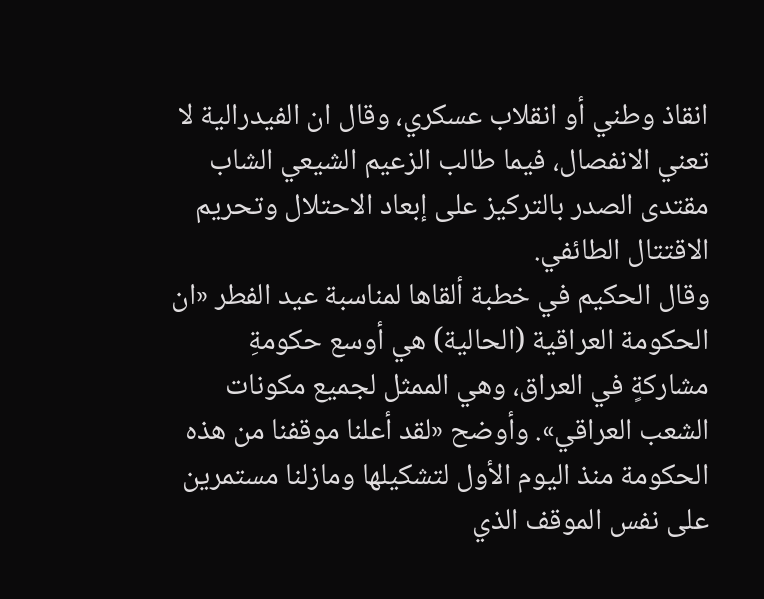انقاذ وطني أو انقلاب عسكري، وقال ان الفيدرالية لا تعني الانفصال، فيما طالب الزعيم الشيعي الشاب مقتدى الصدر بالتركيز على إبعاد الاحتلال وتحريم الاقتتال الطائفي.
وقال الحكيم في خطبة ألقاها لمناسبة عيد الفطر «ان الحكومة العراقية (الحالية) هي أوسع حكومةِ مشاركةٍ في العراق، وهي الممثل لجميع مكونات الشعب العراقي». وأوضح «لقد أعلنا موقفنا من هذه الحكومة منذ اليوم الأول لتشكيلها ومازلنا مستمرين على نفس الموقف الذي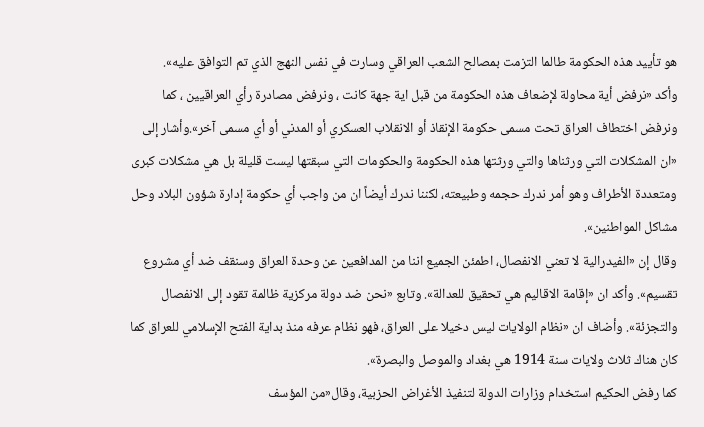هو تأييد هذه الحكومة طالما التزمت بمصالح الشعب العراقي وسارت في نفس النهج الذي تم التوافق عليه».
وأكد «نرفض أية محاولة لإضعاف هذه الحكومة من قبل اية جهة كانت ، ونرفض مصادرة رأي العراقيين ، كما ونرفض اختطاف العراق تحت مسمى حكومة الإنقاذ أو الانقلاب العسكري أو المدني أو أي مسمى آخر».وأشار إلى «ان المشكلات التي ورثناها والتي ورثتها هذه الحكومة والحكومات التي سبقتها ليست قليلة بل هي مشكلات كبرى ومتعددة الأطراف وهو أمر ندرك حجمه وطبيعته، لكننا ندرك أيضاً ان من واجب أي حكومة إدارة شؤون البلاد وحل مشاكل المواطنين».
وقال إن «الفيدرالية لا تعني الانفصال، اطمئن الجميع اننا من المدافعين عن وحدة العراق وسنقف ضد أي مشروع تقسيم». وأكد ان «إقامة الاقاليم هي تحقيق للعدالة». وتابع «نحن ضد دولة مركزية ظالمة تقود إلى الانفصال والتجزئة». وأضاف ان «نظام الولايات ليس دخيلا على العراق، فهو نظام عرفه منذ بداية الفتح الإسلامي للعراق كما كان هناك ثلاث ولايات سنة 1914 هي بغداد والموصل والبصرة».
كما رفض الحكيم استخدام وزارات الدولة لتنفيذ الأغراض الحزبية، وقال«من المؤسف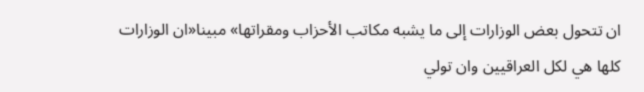ان تتحول بعض الوزارات إلى ما يشبه مكاتب الأحزاب ومقراتها» مبينا«ان الوزارات كلها هي لكل العراقيين وان تولي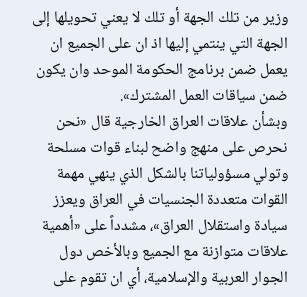وزير من تلك الجهة أو تلك لا يعني تحويلها إلى الجهة التي ينتمي إليها اذ ان على الجميع ان يعمل ضمن برنامج الحكومة الموحد وان يكون ضمن سياقات العمل المشترك».
وبشأن علاقات العراق الخارجية قال «نحن نحرص على منهج واضح لبناء قوات مسلحة وتولي مسؤولياتنا بالشكل الذي ينهي مهمة القوات متعددة الجنسيات في العراق ويعزز سيادة واستقلال العراق»، مشدداً على «أهمية علاقات متوازنة مع الجميع وبالأخص دول الجوار العربية والإسلامية، أي ان تقوم على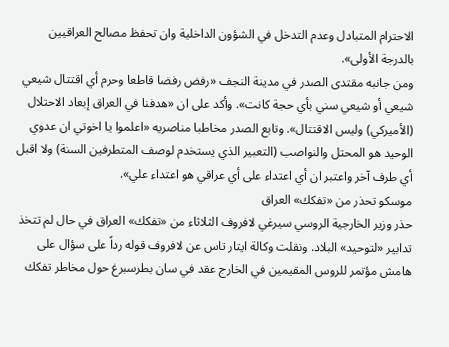الاحترام المتبادل وعدم التدخل في الشؤون الداخلية وان تحفظ مصالح العراقيين بالدرجة الأولى».
ومن جانبه مقتدى الصدر في مدينة النجف «رفض رفضا قاطعا وحرم أي اقتتال شيعي شيعي أو شيعي سني بأي حجة كانت». وأكد على ان «هدفنا في العراق إبعاد الاحتلال (الأميركي) وليس الاقتتال». وتابع الصدر مخاطبا مناصريه «اعلموا يا اخوتي ان عدوي الوحيد هو المحتل والنواصب (التعبير الذي يستخدم لوصف المتطرفين السنة) ولا اقبل أي طرف آخر واعتبر ان أي اعتداء على أي عراقي هو اعتداء علي».
موسكو تحذر من «تفكك» العراق
حذر وزير الخارجية الروسي سيرغي لافروف الثلاثاء من «تفكك» العراق في حال لم تتخذ تدابير «لتوحيد» البلاد. ونقلت وكالة ايتار تاس عن لافروف قوله رداً على سؤال على هامش مؤتمر للروس المقيمين في الخارج عقد في سان بطرسبرغ حول مخاطر تفكك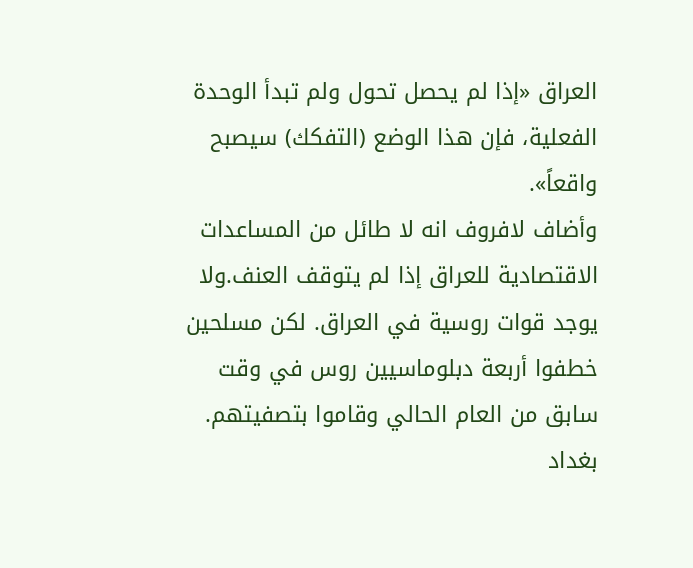العراق «إذا لم يحصل تحول ولم تبدأ الوحدة الفعلية، فإن هذا الوضع (التفكك) سيصبح واقعاً».
وأضاف لافروف انه لا طائل من المساعدات الاقتصادية للعراق إذا لم يتوقف العنف.ولا يوجد قوات روسية في العراق. لكن مسلحين خطفوا أربعة دبلوماسيين روس في وقت سابق من العام الحالي وقاموا بتصفيتهم.
بغداد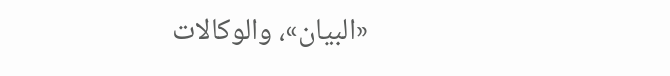«البيان»، والوكالات